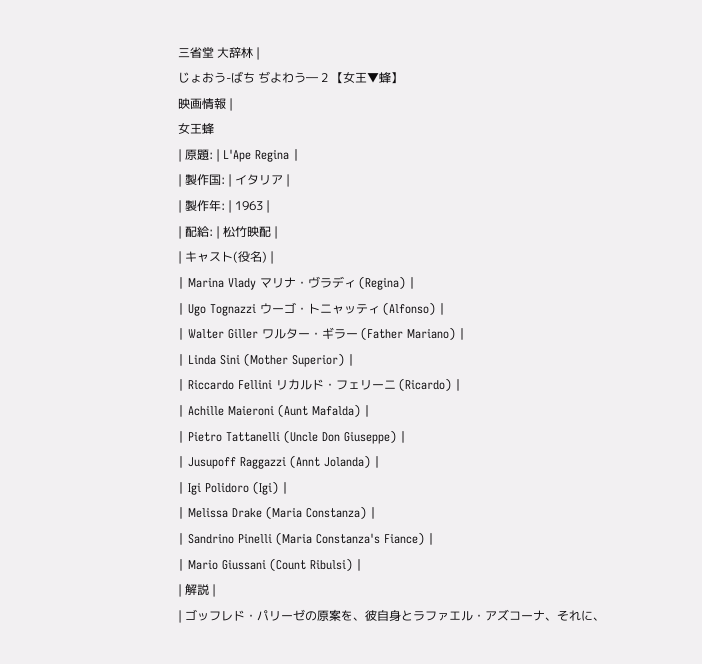三省堂 大辞林 |
じょおう-ばち ぢよわう― 2 【女王▼蜂】
映画情報 |
女王蜂
| 原題: | L'Ape Regina |
| 製作国: | イタリア |
| 製作年: | 1963 |
| 配給: | 松竹映配 |
| キャスト(役名) |
| Marina Vlady マリナ・ヴラディ (Regina) |
| Ugo Tognazzi ウーゴ・トニャッティ (Alfonso) |
| Walter Giller ワルター・ギラー (Father Mariano) |
| Linda Sini (Mother Superior) |
| Riccardo Fellini リカルド・フェリーニ (Ricardo) |
| Achille Maieroni (Aunt Mafalda) |
| Pietro Tattanelli (Uncle Don Giuseppe) |
| Jusupoff Raggazzi (Annt Jolanda) |
| Igi Polidoro (Igi) |
| Melissa Drake (Maria Constanza) |
| Sandrino Pinelli (Maria Constanza's Fiance) |
| Mario Giussani (Count Ribulsi) |
| 解説 |
| ゴッフレド・パリーゼの原案を、彼自身とラファエル・アズコーナ、それに、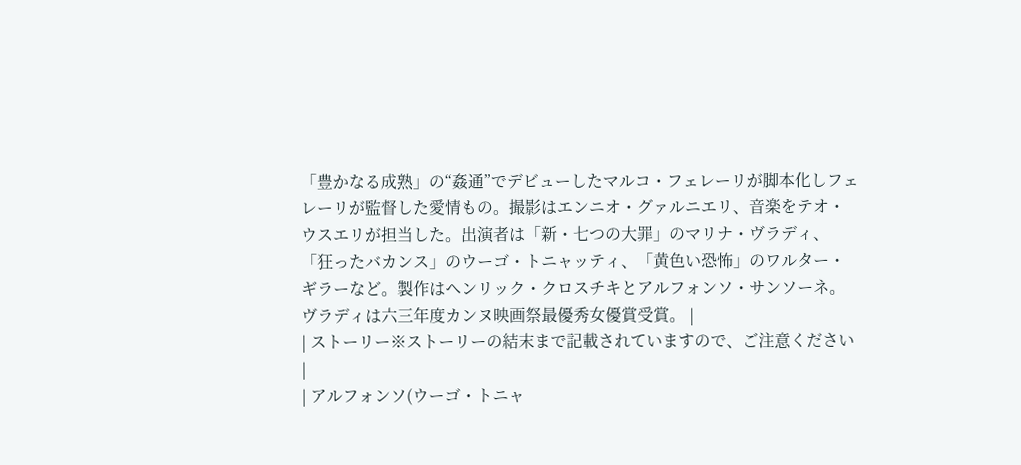「豊かなる成熟」の“姦通”でデビューしたマルコ・フェレーリが脚本化しフェレーリが監督した愛情もの。撮影はエンニオ・グァルニエリ、音楽をテオ・ウスエリが担当した。出演者は「新・七つの大罪」のマリナ・ヴラディ、「狂ったバカンス」のウーゴ・トニャッティ、「黄色い恐怖」のワルター・ギラーなど。製作はヘンリック・クロスチキとアルフォンソ・サンソーネ。ヴラディは六三年度カンヌ映画祭最優秀女優賞受賞。 |
| ストーリー※ストーリーの結末まで記載されていますので、ご注意ください |
| アルフォンソ(ウーゴ・トニャ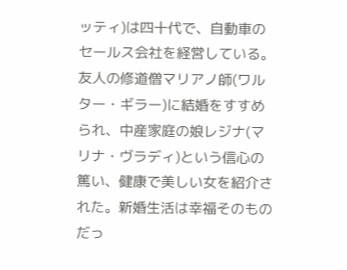ッティ)は四十代で、自動車のセールス会社を経営している。友人の修道僧マリアノ師(ワルター・ギラー)に結婚をすすめられ、中産家庭の娘レジナ(マリナ・ヴラディ)という信心の篤い、健康で美しい女を紹介された。新婚生活は幸福そのものだっ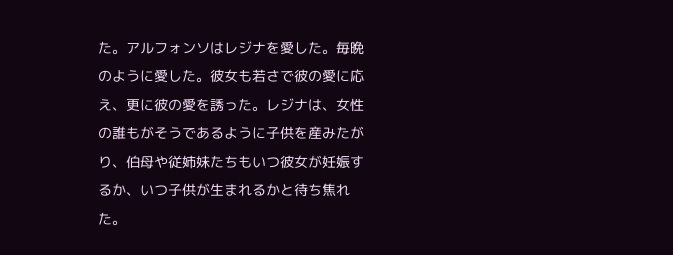た。アルフォンソはレジナを愛した。毎晩のように愛した。彼女も若さで彼の愛に応え、更に彼の愛を誘った。レジナは、女性の誰もがそうであるように子供を産みたがり、伯母や従姉妹たちもいつ彼女が妊娠するか、いつ子供が生まれるかと待ち焦れた。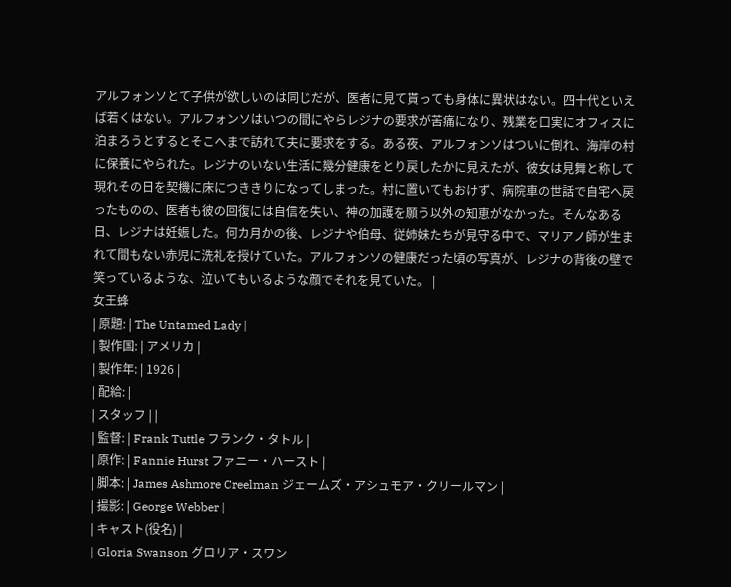アルフォンソとて子供が欲しいのは同じだが、医者に見て貰っても身体に異状はない。四十代といえば若くはない。アルフォンソはいつの間にやらレジナの要求が苦痛になり、残業を口実にオフィスに泊まろうとするとそこへまで訪れて夫に要求をする。ある夜、アルフォンソはついに倒れ、海岸の村に保養にやられた。レジナのいない生活に幾分健康をとり戻したかに見えたが、彼女は見舞と称して現れその日を契機に床につききりになってしまった。村に置いてもおけず、病院車の世話で自宅へ戻ったものの、医者も彼の回復には自信を失い、神の加護を願う以外の知恵がなかった。そんなある日、レジナは妊娠した。何カ月かの後、レジナや伯母、従姉妹たちが見守る中で、マリアノ師が生まれて間もない赤児に洗礼を授けていた。アルフォンソの健康だった頃の写真が、レジナの背後の壁で笑っているような、泣いてもいるような顔でそれを見ていた。 |
女王蜂
| 原題: | The Untamed Lady |
| 製作国: | アメリカ |
| 製作年: | 1926 |
| 配給: |
| スタッフ | |
| 監督: | Frank Tuttle フランク・タトル |
| 原作: | Fannie Hurst ファニー・ハースト |
| 脚本: | James Ashmore Creelman ジェームズ・アシュモア・クリールマン |
| 撮影: | George Webber |
| キャスト(役名) |
| Gloria Swanson グロリア・スワン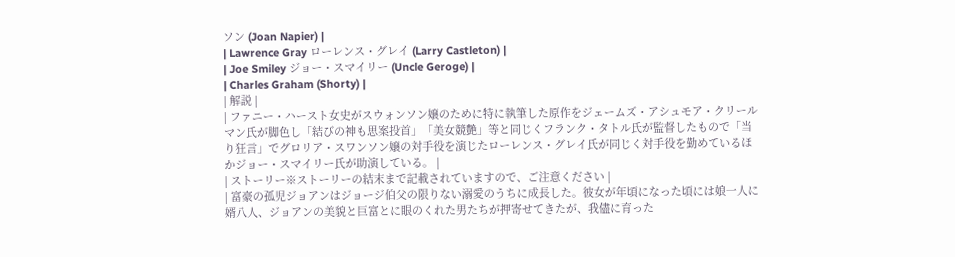ソン (Joan Napier) |
| Lawrence Gray ローレンス・グレイ (Larry Castleton) |
| Joe Smiley ジョー・スマイリー (Uncle Geroge) |
| Charles Graham (Shorty) |
| 解説 |
| ファニー・ハースト女史がスウォンソン嬢のために特に執筆した原作をジェームズ・アシュモア・クリールマン氏が脚色し「結びの神も思案投首」「美女競艶」等と同じくフランク・タトル氏が監督したもので「当り狂言」でグロリア・スワンソン嬢の対手役を演じたローレンス・グレイ氏が同じく対手役を勤めているほかジョー・スマイリー氏が助演している。 |
| ストーリー※ストーリーの結末まで記載されていますので、ご注意ください |
| 富豪の孤児ジョアンはジョージ伯父の限りない溺愛のうちに成長した。彼女が年頃になった頃には娘一人に婿八人、ジョアンの美貌と巨富とに眼のくれた男たちが押寄せてきたが、我儘に育った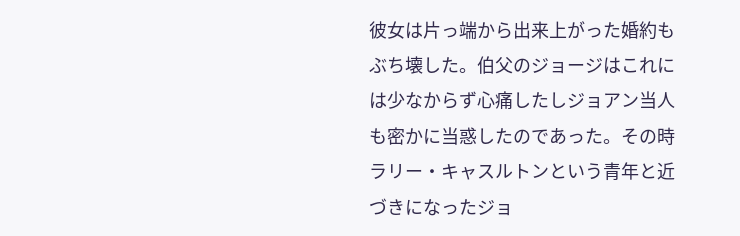彼女は片っ端から出来上がった婚約もぶち壊した。伯父のジョージはこれには少なからず心痛したしジョアン当人も密かに当惑したのであった。その時ラリー・キャスルトンという青年と近づきになったジョ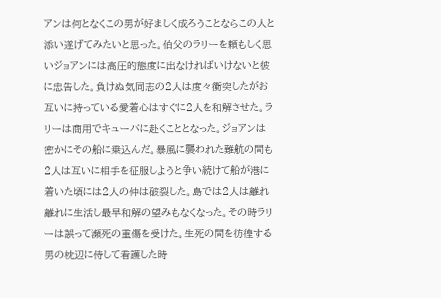アンは何となくこの男が好ましく成ろうことならこの人と添い遂げてみたいと思った。伯父のラリーを頼もしく思いジョアンには高圧的態度に出なければいけないと彼に忠告した。負けぬ気同志の2人は度々衝突したがお互いに持っている愛着心はすぐに2人を和解させた。ラリーは商用でキューバに赴くこととなった。ジョアンは密かにその船に乗込んだ。暴風に襲われた難航の間も2人は互いに相手を征服しようと争い続けて船が港に着いた頃には2人の仲は破裂した。島では2人は離れ離れに生活し最早和解の望みもなくなった。その時ラリーは誤って瀕死の重傷を受けた。生死の間を彷徨する男の枕辺に侍して看護した時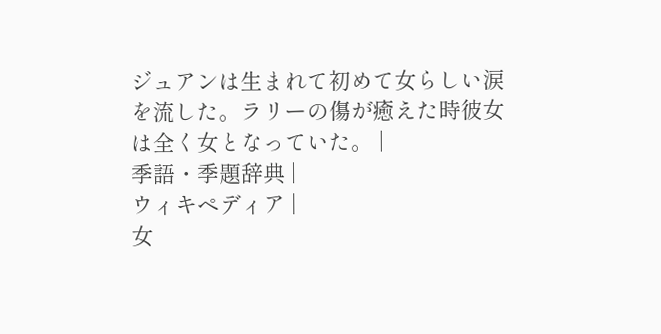ジュアンは生まれて初めて女らしい涙を流した。ラリーの傷が癒えた時彼女は全く女となっていた。 |
季語・季題辞典 |
ウィキペディア |
女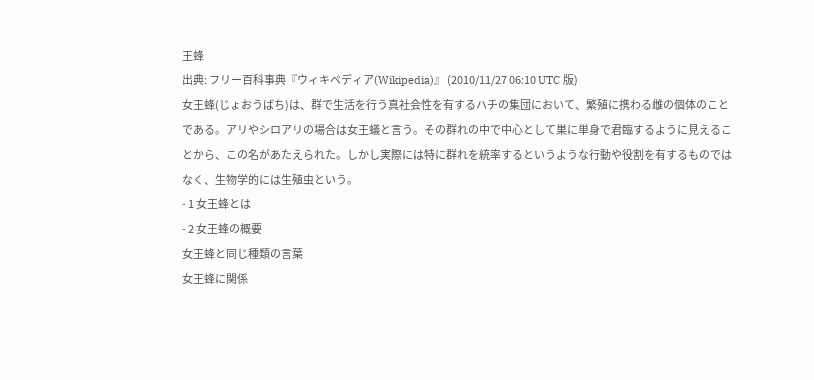王蜂
出典: フリー百科事典『ウィキペディア(Wikipedia)』 (2010/11/27 06:10 UTC 版)
女王蜂(じょおうばち)は、群で生活を行う真社会性を有するハチの集団において、繁殖に携わる雌の個体のことである。アリやシロアリの場合は女王蟻と言う。その群れの中で中心として巣に単身で君臨するように見えることから、この名があたえられた。しかし実際には特に群れを統率するというような行動や役割を有するものではなく、生物学的には生殖虫という。
- 1 女王蜂とは
- 2 女王蜂の概要
女王蜂と同じ種類の言葉
女王蜂に関係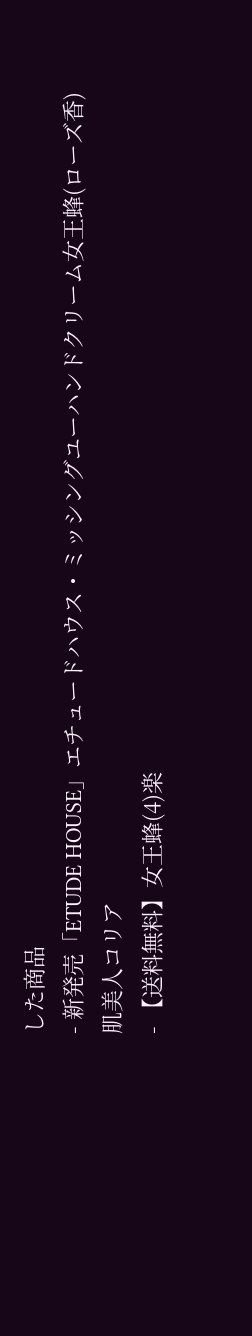した商品
- 新発売「ETUDE HOUSE」エチュードハウス・ミッシングユーハンドクリーム女王蜂(ローズ香)肌美人コリア
- 【送料無料】女王蜂(4)楽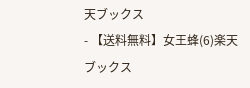天ブックス
- 【送料無料】女王蜂(6)楽天ブックス